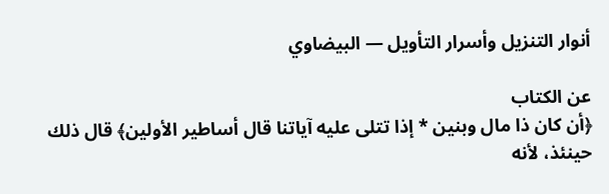أنوار التنزيل وأسرار التأويل — البيضاوي

عن الكتاب
﴿أن كان ذا مال وبنين * إذا تتلى عليه آياتنا قال أساطير الأولين﴾ قال ذلك حينئذ، لأنه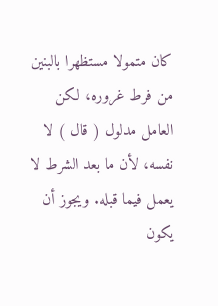كان متمولا مستظهرا بالبنين من فرط غروره، لكن العامل مدلول ( قال ) لا نفسه، لأن ما بعد الشرط لا يعمل فيما قبله. ويجوز أن يكون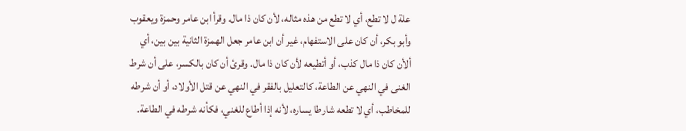علة ل لا تطع، أي لا تطع من هذه مثاله، لأن كان ذا مال. وقرأ ابن عامر وحمزة ويعقوب وأبو بكر، أن كان على الاستفهام، غير أن ابن عامر جعل الهمزة الثانية بين بين، أي ألأن كان ذا مال كذب، أو أتطيعه لأن كان ذا مال. وقرئ أن كان بالكسر، على أن شرط الغنى في النهي عن الطاعة، كالتعليل بالفقر في النهي عن قتل الأولاد، أو أن شرطه للمخاطب، أي لا تطعه شارطا يساره، لأنه إذا أطاع للغني، فكأنه شرطه في الطاعة.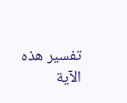تفسير هذه الآية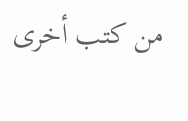من كتب أخرى